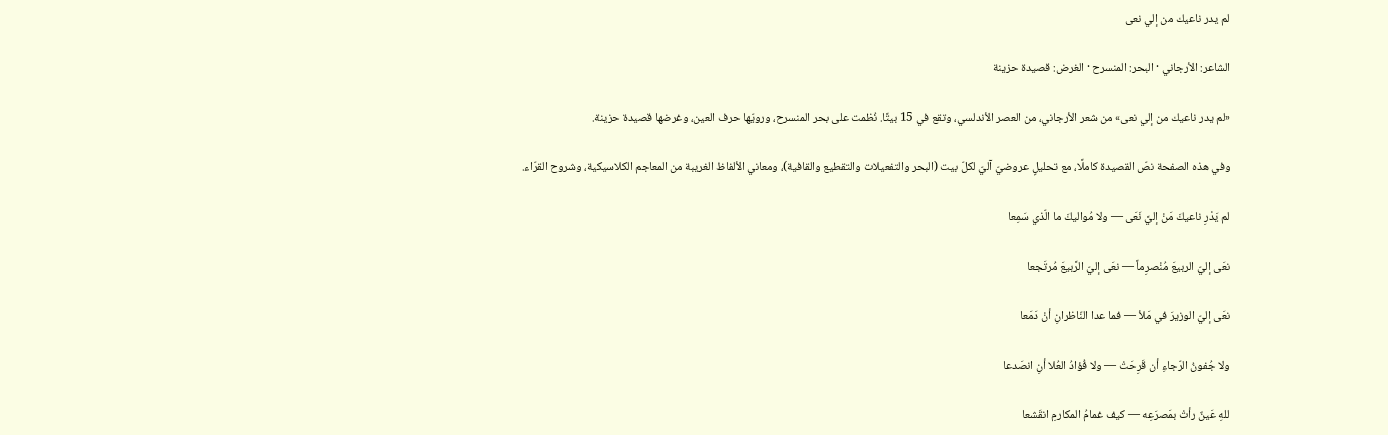لم يدر ناعيك من إلي نعى

الشاعر: الأرجاني · البحر: المنسرح · الغرض: قصيدة حزينة

«لم يدر ناعيك من إلي نعى» من شعر الأرجاني، من العصر الأندلسي، وتقع في 15 بيتًا. نُظمت على بحر المنسرح، ورويّها حرف العين، وغرضها قصيدة حزينة.

وفي هذه الصفحة نصّ القصيدة كاملًا، مع تحليلٍ عروضيّ آليّ لكلّ بيت (البحر والتفعيلات والتقطيع والقافية)، ومعاني الألفاظ الغريبة من المعاجم الكلاسيكية، وشروح القرّاء.

لم يَدْرِ ناعيكَ مَنْ إليَّ نَعَى — ولا مُواليكَ ما الّذي سَمِعا

نعَى إليّ الربيعَ مُنْصرِماً — نعَى إليّ الرَّبيعَ مُرتَجعا

نعَى إليّ الوزيرَ في مَلأ — فما عدا النّاظرانِ أنْ دَمَعا

ولا جُفونُ الرّجاءِ أن قَرِحَتْ — ولا فُؤادُ العُلا أنِ انصَدعا

للهِ عَينٌ رأتْ بمَصرَعِه — كيف غمامُ المكارمِ انقَشعا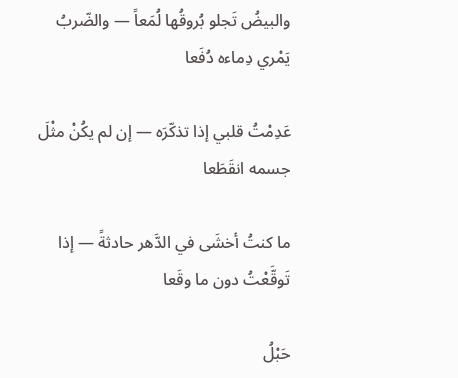والبيضُ تَجلو بُروقُها لُمَعاً — والضّربُ يَمْري دِماءه دُفَعا

عَدِمْتُ قلبي إذا تذكّرَه — إن لم يكُنْ مثْلَ جسمه انقَطَعا

ما كنتُ أخشَى في الدَّهر حادثةً — إذا تَوقَّعْتُ دون ما وقَعا

حَبْلُ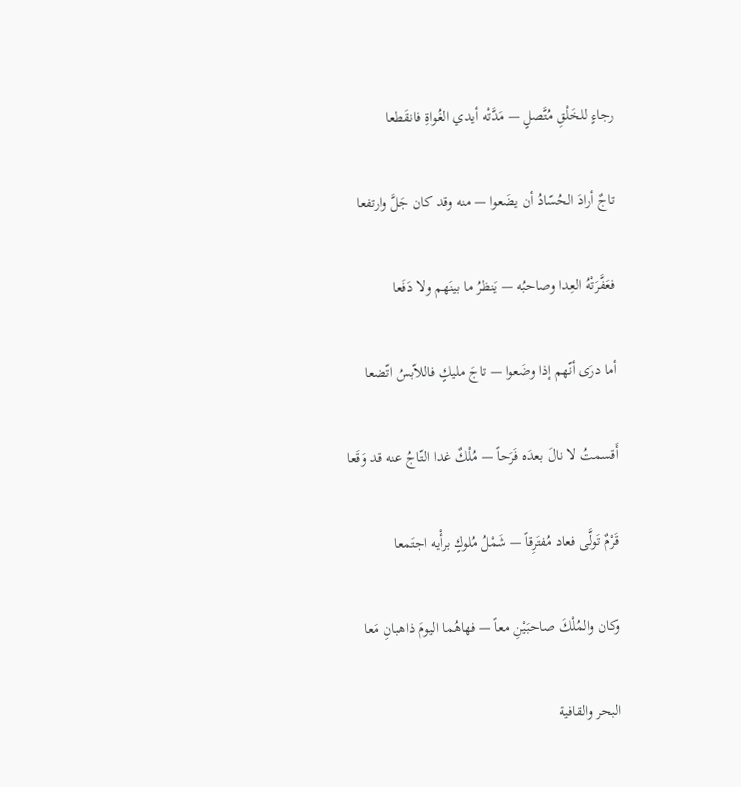رجاءٍ للخَلْقِ مُتَّصلٍ — مَدَّتْه أيدي الغُواةِ فانقَطعا

تاجٌ أرادَ الحُسّادُ أن يضَعوا — منه وقد كان جَلَّ وارتفعا

فعَفَّرَتْهُ العِدا وصاحبُه — يَنظرُ ما بينَهم ولا دَفَعا

أما درَى أنّهم إذا وضَعوا — تاجَ مليكٍ فاللاّبسُ اتّضعا

أَقسمتُ لا نالَ بعدَه فَرَحاً — مُلْكٌ غدا التّاجُ عنه قد وَقَعا

قَرْمٌ تَولَّى فعاد مُفتَرِقاً — شَمْلُ مُلوكٍ برأْيه اجتَمعا

وكان والمُلْكَ صاحبَيْنِ معاً — فهاهُما اليومَ ذاهبانِ مَعا

البحر والقافية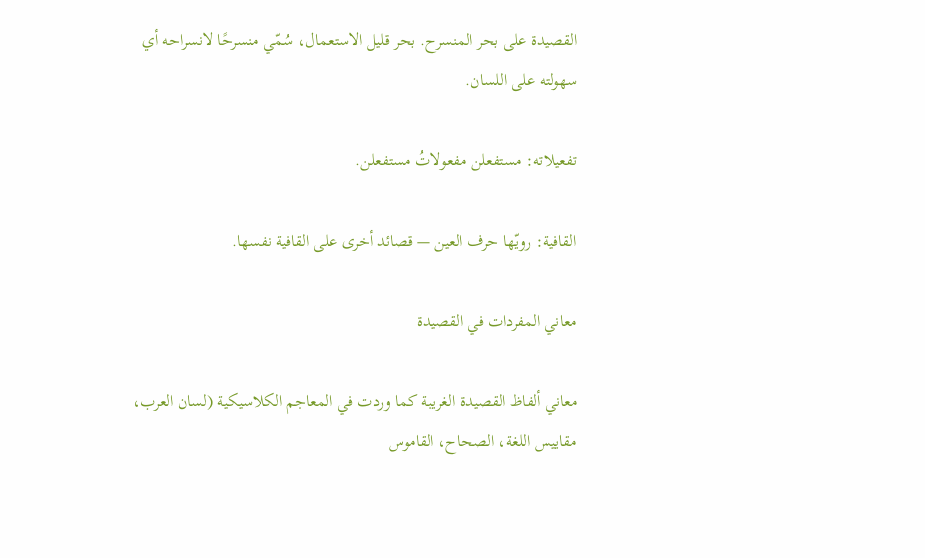القصيدة على بحر المنسرح. بحر قليل الاستعمال، سُمّي منسرحًا لانسراحه أي سهولته على اللسان.

تفعيلاته: مستفعلن مفعولاتُ مستفعلن.

القافية: رويّها حرف العين — قصائد أخرى على القافية نفسها.

معاني المفردات في القصيدة

معاني ألفاظ القصيدة الغريبة كما وردت في المعاجم الكلاسيكية (لسان العرب، مقاييس اللغة، الصحاح، القاموس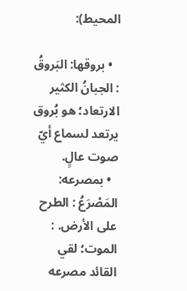المحيط):

  • بروقها: البَروقُ : الجبانُ الكثير الارتعاد؛ هو بُروق يرتعد لسماع أيّ صوت عالٍ.
  • بمصرعه: المَصْرَعُ : الطرح على الأرض. : الموت؛ لقي القائد مصرعه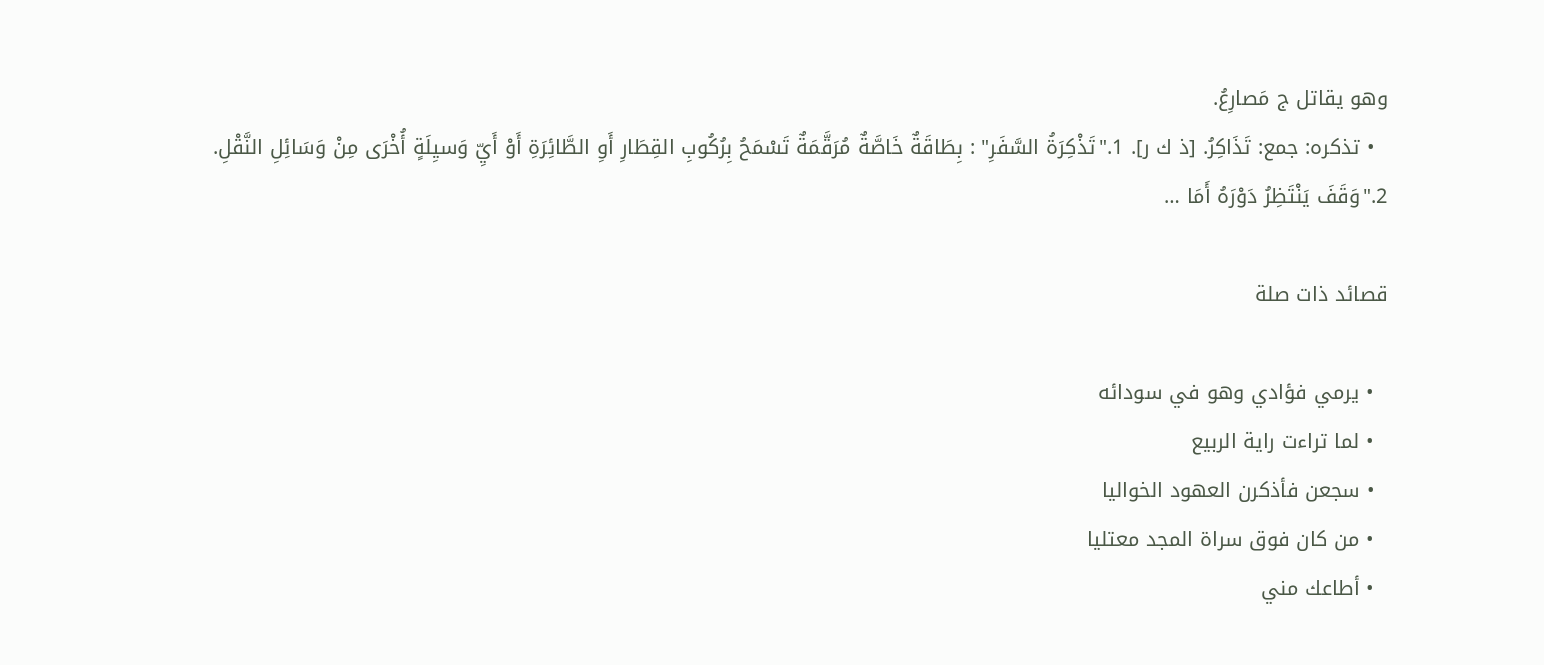وهو يقاتل ج مَصارِعُ.
  • تذكره: جمع: تَذَاكِرُ. [ذ ك ر]. 1."تَذْكِرَةُ السَّفَرِ" : بِطَاقَةٌ خَاصَّةٌ مُرَقَّمَةٌ تَسْمَحُ بِرُكُوبِ القِطَارِ أَوِ الطَّائِرَةِ أَوْ أَيِّ وَسيِلَةٍ أُخْرَى مِنْ وَسَائِلِ النَّقْلِ. 2."وَقَفَ يَنْتَظِرُ دَوْرَهُ أَمَا …

قصائد ذات صلة

  • يرمي فؤادي وهو في سودائه
  • لما تراءت راية الربيع
  • سجعن فأذكرن العهود الخواليا
  • من كان فوق سراة المجد معتليا
  • أطاعك مني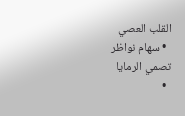القلب العصي
  • سهام نواظر تصمي الرمايا
  •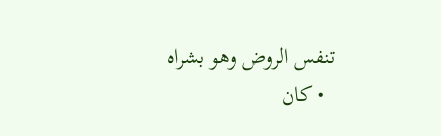تنفس الروض وهو بشراه
  • كان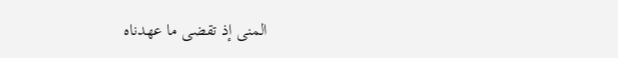المنى إذ تقضى ما عهدناه